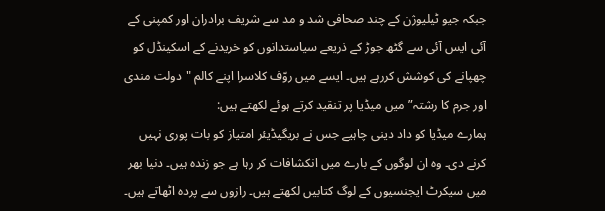جبکہ جیو ٹیلیوژن کے چند صحافی شد و مد سے شریف برادران اور کمپنی کے آئی ایس آئی سے گٹھ جوڑ کے ذریعے سیاستدانوں کو خریدنے کے اسکینڈل کو چھپانے کی کوشش کررہے ہیں۔ ایسے میں روّف کلاسرا اپنے کالم "دولت مندی اور جرم کا رشتہ” میں میڈیا پر تنقید کرتے ہوئے لکھتے ہیں:
ہمارے میڈیا کو داد دینی چاہیے جس نے بریگیڈیئر امتیاز کو بات پوری نہیں کرنے دی۔ وہ ان لوگوں کے بارے میں انکشافات کر رہا ہے جو زندہ ہیں۔ دنیا بھر میں سیکرٹ ایجنسیوں کے لوگ کتابیں لکھتے ہیں۔ رازوں سے پردہ اٹھاتے ہیں۔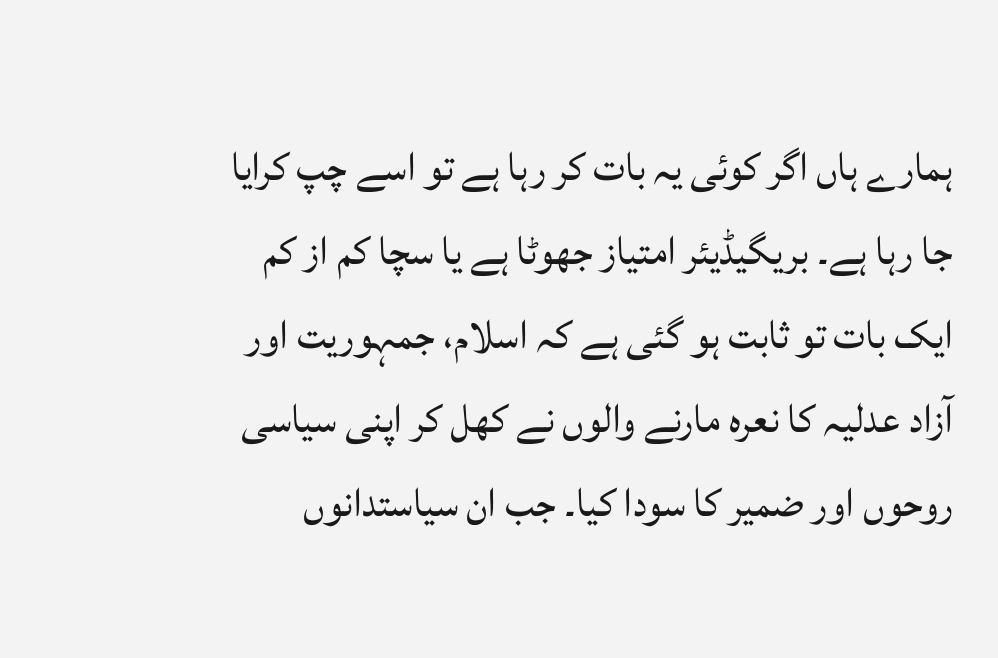ہمارے ہاں اگر کوئی یہ بات کر رہا ہے تو اسے چپ کرایا جا رہا ہے۔ بریگیڈیئر امتیاز جھوٹا ہے یا سچا کم از کم ایک بات تو ثابت ہو گئی ہے کہ اسلام، جمہوریت اور آزاد عدلیہ کا نعرہ مارنے والوں نے کھل کر اپنی سیاسی روحوں اور ضمیر کا سودا کیا۔ جب ان سیاستدانوں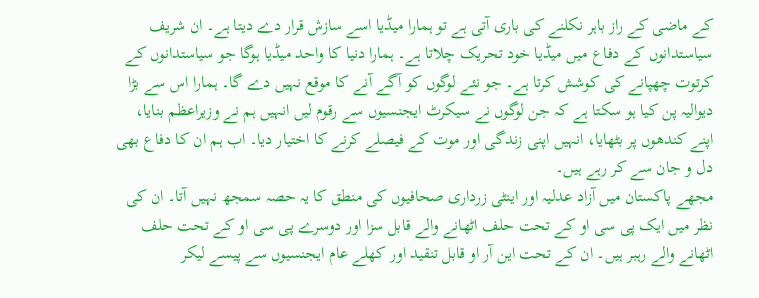کے ماضی کے راز باہر نکلنے کی باری آتی ہے تو ہمارا میڈیا اسے سازش قرار دے دیتا ہے۔ ان شریف سیاستدانوں کے دفاع میں میڈیا خود تحریک چلاتا ہے۔ ہمارا دنیا کا واحد میڈیا ہوگا جو سیاستدانوں کے کرتوت چھپانے کی کوشش کرتا ہے۔ جو نئے لوگوں کو آگے آنے کا موقع نہیں دے گا۔ ہمارا اس سے بڑا دیوالیہ پن کیا ہو سکتا ہے کہ جن لوگوں نے سیکرٹ ایجنسیوں سے رقوم لیں انہیں ہم نے وزیراعظم بنایا، اپنے کندھوں پر بٹھایا، انہیں اپنی زندگی اور موت کے فیصلے کرنے کا اختیار دیا۔ اب ہم ان کا دفاع بھی دل و جان سے کر رہے ہیں۔
مجھے پاکستان میں آزاد عدلیہ اور اینٹی زرداری صحافیوں کی منطق کا یہ حصہ سمجھ نہیں آتا۔ ان کی نظر میں ایک پی سی او کے تحت حلف اٹھانے والے قابل سزا اور دوسرے پی سی او کے تحت حلف اٹھانے والے رہبر ہیں۔ ان کے تحت این آر او قابل تنقید اور کھلے عام ایجنسیوں سے پیسے لیکر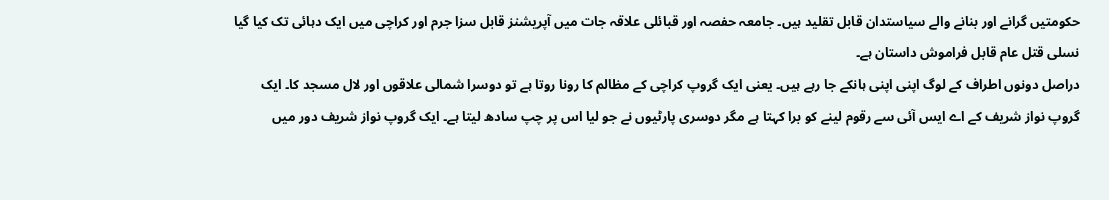حکومتیں گرانے اور بنانے والے سیاستدان قابل تقلید ہیں۔ جامعہ حفصہ اور قبائلی علاقہ جات میں آپریشنز قابل سزا جرم اور کراچی میں ایک دہائی تک کیا گیا نسلی قتل عام قابل فراموش داستان ہے۔
دراصل دونوں اطراف کے لوگ اپنی اپنی ہانکے جا رہے ہیں۔ یعنی ایک گروپ کراچی کے مظالم کا رونا روتا ہے تو دوسرا شمالی علاقوں اور لال مسجد کا۔ ایک گروپ نواز شریف کے اے ایس آئی سے رقوم لینے کو برا کہتا ہے مگر دوسری پارٹیوں نے جو لیا اس پر چپ سادھ لیتا ہے۔ ایک گروپ نواز شریف دور میں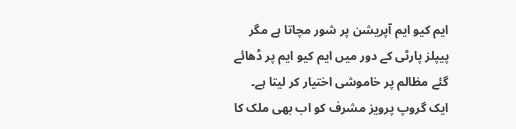ایم کیو ایم آپریشن پر شور مچاتا ہے مگر پیپلز پارٹی کے دور میں ایم کیو ایم پر ڈھائے گئے مظالم پر خاموشی اختیار کر لیتا ہے۔ ایک گروپ پرویز مشرف کو اب بھی ملک کا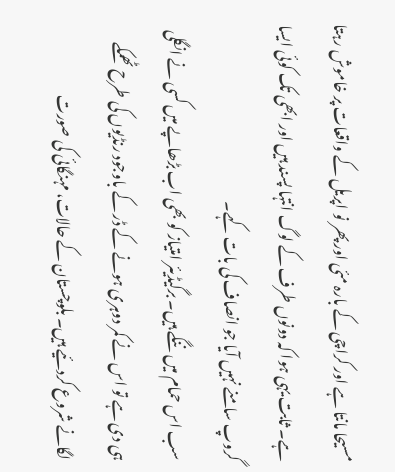مسیحا مانتا ہے اور کراچی کے بارہ مئی اور پھر نو اپریل کے واقعات پر خاموش رہتا ہے۔ ثابت یہی ہوا کہ دونوں طرف کے لوگ انتہا پسند ہیں اور ابھی تک کوئی ایسا گروپ سامنے نہیں آیا جو انصاف کی بات کہے۔
سب اس حمام میں ننگے ہیں۔ برگیڈیئر امتیاز کو بھی اب بڑھاپے میں کسی نے انگلی ہی دی ہے تو اس نے کمر دوہری ہونے کے ڈر کے باوجود رنڈیوں کی طرح ٹھمکے لگانے شروع کردئیے ہیں۔ بلوچستان کے حالات، مہنگائی کی صورت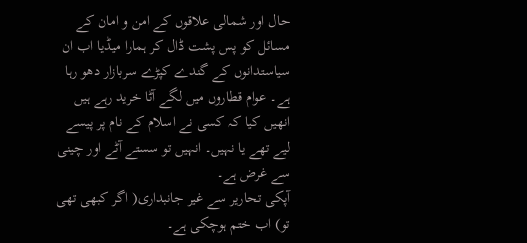حال اور شمالی علاقوں کے امن و امان کے مسائل کو پس پشت ڈال کر ہمارا میڈیا اب ان سیاستدانوں کے گندے کپڑے سربازار دھو رہا ہے۔ عوام قطاروں میں لگے آٹا خرید رہے ہیں انھیں کیا کہ کسی نے اسلام کے نام پر پیسے لیے تھے یا نہیں۔ انہیں تو سستے آٹے اور چینی سے غرض ہے۔
آپکی تحاریر سے غیر جانبداری( اگر کبھی تھی تو) اب ختم ہوچکی ہے۔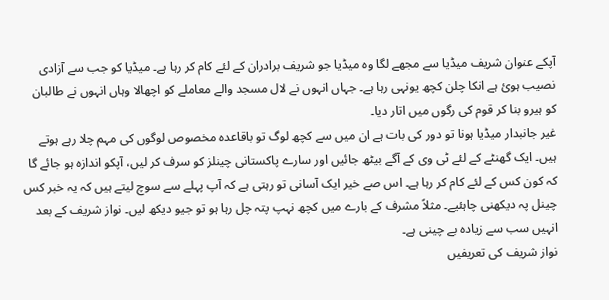آپکے عنوان شریف میڈیا سے مجھے لگا وہ میڈیا جو شریف برادران کے لئے کام کر رہا ہے۔ میڈیا کو جب سے آزادی نصیب ہوئ ہے انکا چلن کچھ یونہی رہا ہے۔ جہاں انہوں نے لال مسجد والے معاملے کو اچھالا وہاں انہوں نے طالبان کو ہیرو بنا کر قوم کی رگوں میں اتار دیا۔
غیر جانبدار میڈیا ہونا تو دور کی بات ہے ان میں سے کچھ لوگ تو باقاعدہ مخصوص لوگوں کی مہم چلا رہے ہوتے ہیں۔ ایک گھنٹے کے لئے ٹی وی کے آگے بیٹھ جائیں اور سارے پاکستانی چینلز کو سرف کر لیں، آپکو اندازہ ہو جائے گا کہ کون کس کے لئے کام کر رہا ہے۔ اس صے خیر ایک آسانی تو رہتی ہے کہ آپ پہلے سے سوچ لیتے ہیں کہ یہ خبر کس چینل پہ دیکھنی چاہئیے۔ مثلاً مشرف کے بارے میں کچھ نہپ پتہ چل رہا ہو تو جیو دیکھ لیں۔ نواز شریف کے بعد انہیں سب سے زیادہ بے چینی ہے۔
نواز شریف کی تعریفیں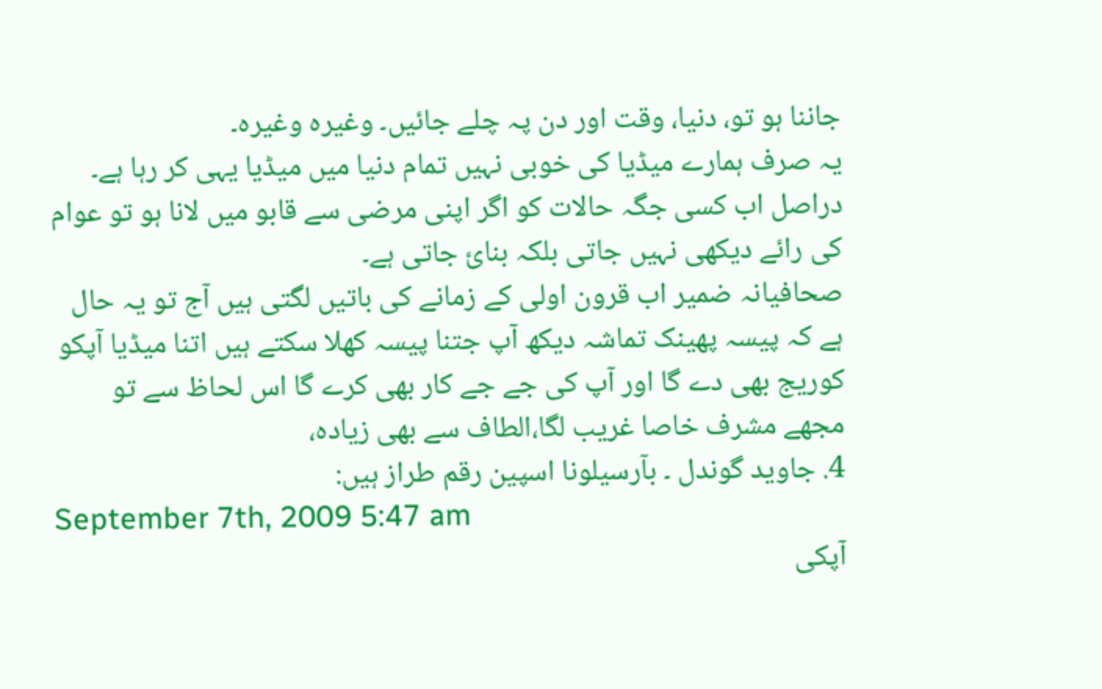جاننا ہو تو، دنیا، وقت اور دن پہ چلے جائیں۔ وغیرہ وغیرہ۔
یہ صرف ہمارے میڈیا کی خوبی نہیں تمام دنیا میں میڈیا یہی کر رہا ہے۔ دراصل اب کسی جگہ حالات کو اگر اپنی مرضی سے قابو میں لانا ہو تو عوام کی رائے دیکھی نہیں جاتی بلکہ بنائ جاتی ہے۔
صحافیانہ ضمیر اب قرون اولی کے زمانے کی باتیں لگتی ہیں آج تو یہ حال ہے کہ پیسہ پھینک تماشہ دیکھ آپ جتنا پیسہ کھلا سکتے ہیں اتنا میڈیا آپکو کوریج بھی دے گا اور آپ کی جے جے کار بھی کرے گا اس لحاظ سے تو مجھے مشرف خاصا غریب لگا،الطاف سے بھی زیادہ،
4. جاوید گوندل ۔ بآرسیلونا اسپین رقم طراز ہیں:
September 7th, 2009 5:47 am
آپکی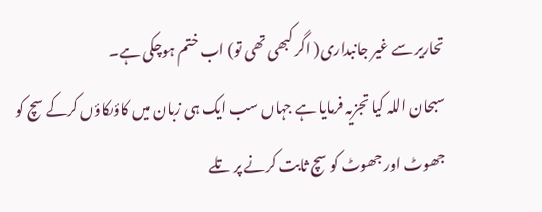تحاریر سے غیر جانبداری( اگر کبھی تھی تو) اب ختم ہوچکی ہے۔
سبحان اللہ کیا تجزیہ فرمایا ہے جہاں سب ایک ہی زبان میں کاؤںکاؤں کرکے سچ کو جھوٹ اور جھوٹ کو سچ ثابت کرنے پر تلے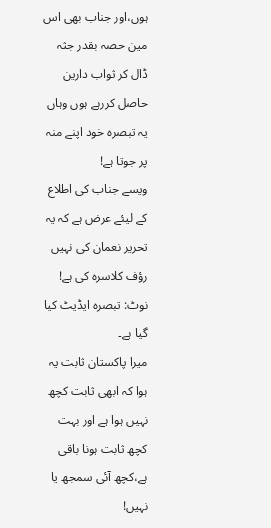ہوں،اور جناب بھی اس مین حصہ بقدر جثہ ڈال کر ثواب دارین حاصل کررہے ہوں وہاں یہ تبصرہ خود اپنے منہ پر جوتا ہے!
ویسے جناب کی اطلاع کے لیئے عرض ہے کہ یہ تحریر نعمان کی نہیں رؤف کلاسرہ کی ہے!
نوٹ: تبصرہ ایڈیٹ کیا گیا ہے۔
میرا پاکستان ثابت یہ ہوا کہ ابھی ثابت کچھ نہیں ہوا ہے اور بہت کچھ ثابت ہونا باقی ہے،کچھ آئی سمجھ یا نہیں!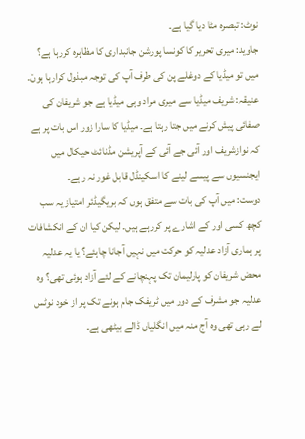نوٹ: تبصرہ مٹا دیا گیا ہے۔
جاوید: میری تحریر کا کونسا پورشن جانبداری کا مظاہرہ کررہا ہے؟ میں تو میڈیا کے دوغلے پن کی طرف آپ کی توجہ مبذول کرارہا ہوں٘۔
عنیقہ: شریف میڈیا سے میری مراد وہی میڈیا ہے جو شریفان کی صفائی پیش کرنے میں جتا رہتا ہے۔ میڈیا کا سارا زور اس بات پر ہے کہ نوازشریف اور آئی جے آئی کے آپریشن مڈنائٹ حیکال میں ایجنسیوں سے پیسے لینے کا اسکینڈل قابل غور نہ رہے۔
دوست: میں آپ کی بات سے متفق ہوں کہ بریگیڈئر امتیاز یہ سب کچھ کسی اور کے اشارے پر کررہے ہیں۔ لیکن کیا ان کے انکشافات پر ہماری آزاد عدلیہ کو حرکت میں نہیں آجانا چاہئے؟ یا یہ عدلیہ محض شریفان کو پارلیمان تک پہنچانے کے لئے آزاد ہوئی تھی؟ وہ عدلیہ جو مشرف کے دور میں ٹریفک جام ہونے تک پر از خود نوٹس لے رہی تھی وہ آج منہ میں انگلیاں ڈالے بیٹھی ہے۔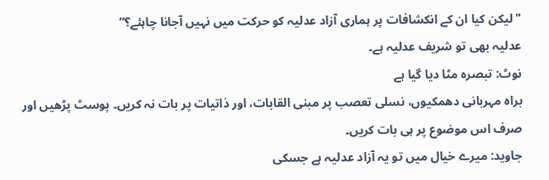"لیکن کیا ان کے انکشافات پر ہماری آزاد عدلیہ کو حرکت میں نہیں آجانا چاہئے؟”
عدلیہ بھی تو شریف عدلیہ ہے۔
نوٹ: تبصرہ مٹا دیا گیا ہے
براہ مہربانی دھمکیوں، نسلی تعصب پر مبنی القابات، اور ذاتیات پر بات نہ کریں۔ پوسٹ پڑھیں اور صرف اس موضوع پر ہی بات کریں۔
جاوید: میرے خیال میں تو یہ آزاد عدلیہ ہے جسکی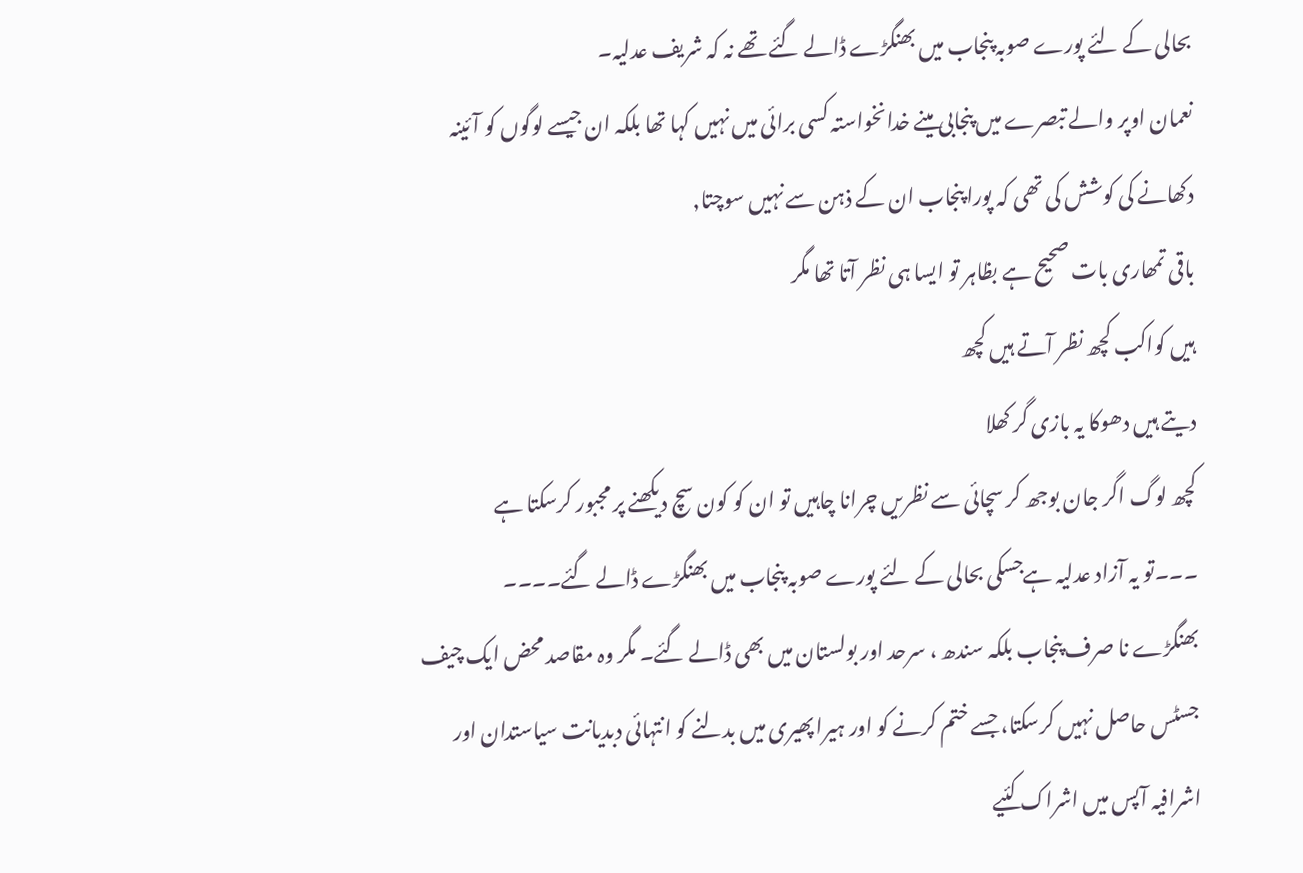بحالی کے لئے پورے صوبہ پنجاب میں بھنگڑے ڈالے گئے تھے نہ کہ شریف عدلیہ۔
نعمان اوپر والے تبصرے میں پنجابی مینے خدانخواستہ کسی برائی میں نہیں کہا تھا بلکہ ان جیسے لوگوں کو آئینہ دکھانے کی کوشش کی تھی کہ پورا پنجاب ان کے ذہن سے نہیں سوچتا,
باقی تمھاری بات صحیح ہے بظاہر تو ایسا ہی نظر آتا تھا مگر
ہیں کواکب کچھ نظر آتے ہیں کچھ
دیتے ہیں دھوکا یہ بازی گر کھلا
کچھ لوگ اگر جان بوجھ کر سچائی سے نظریں چرانا چاہیں تو ان کو کون سچ دیکھنے پر مجبور کرسکتا ہے
۔۔۔تو یہ آزاد عدلیہ ہےجسکی بحالی کے لئے پورے صوبہ پنجاب میں بھنگڑے ڈالے گئے۔۔۔۔
بھنگڑے نا صرف پنجاب بلکہ سندھ ، سرحد اور بولستان میں بھی ڈالے گئے۔ مگر وہ مقاصد محض ایک چیف جسٹس حاصل نہیں کرسکتا، جسے ختم کرنے کو اور ہیرا پھیری میں بدلنے کو انتہائی دبدیانت سیاستدان اور اشرافیہ آپس میں اشراک کئیے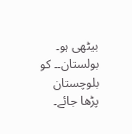بیٹھی ہو۔
بولستان۔۔ کو بلوچستان پڑھا جائے۔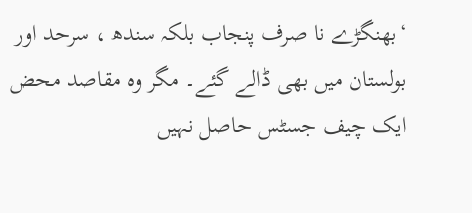‘بھنگڑے نا صرف پنجاب بلکہ سندھ ، سرحد اور بولستان میں بھی ڈالے گئے۔ مگر وہ مقاصد محض ایک چیف جسٹس حاصل نہیں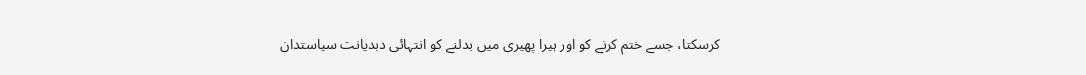کرسکتا، جسے ختم کرنے کو اور ہیرا پھیری میں بدلنے کو انتہائی دبدیانت سیاستدان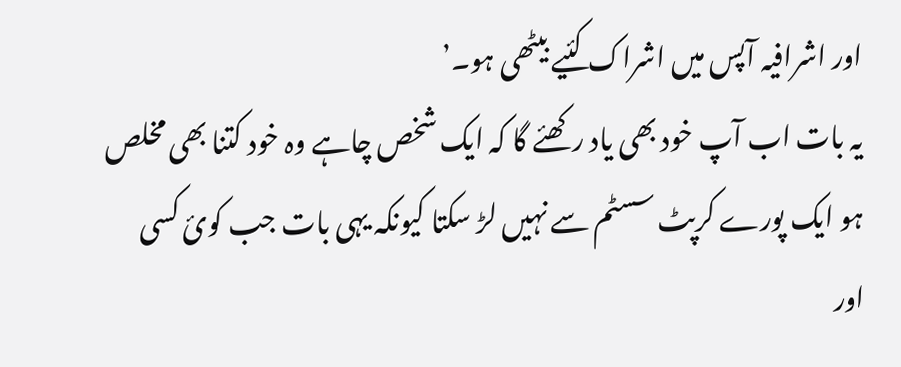اور اشرافیہ آپس میں اشراک کئیے بیٹھی ہو۔’
یہ بات اب آپ خود بھی یاد رکھئے گا کہ ایک شخص چاہے وہ خود کتنا بھی مخلص ہو ایک پورے کرپٹ سسٹم سے نہیں لڑ سکتا کیونکہ یہی بات جب کوئ کسی اور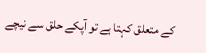کے متعلق کہتا ہے تو آپکے حلق سے نیچے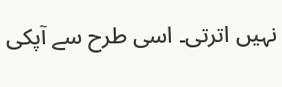نہیں اترتی۔ اسی طرح سے آپکی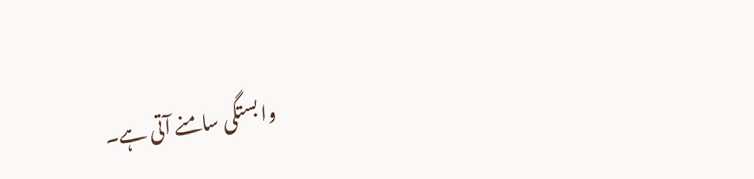وابستگی سامنے آتی ہے۔